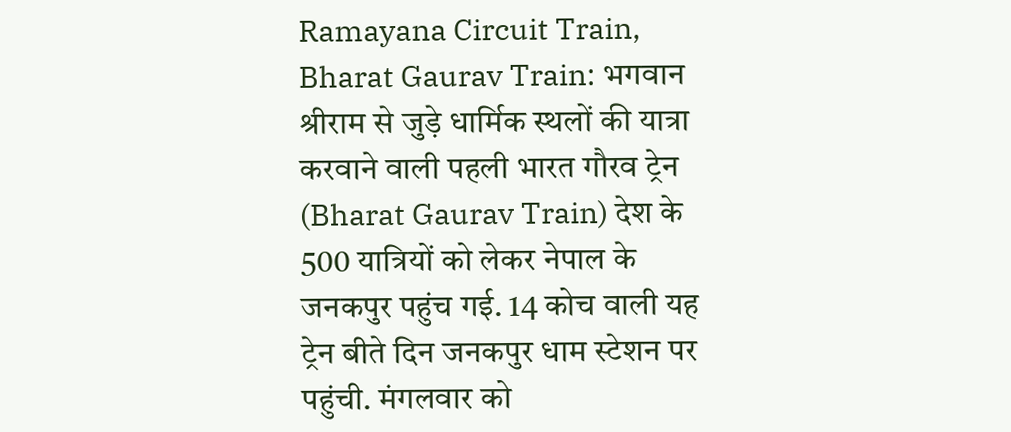Ramayana Circuit Train, Bharat Gaurav Train: भगवान श्रीराम से जुड़े धार्मिक स्थलों की यात्रा करवाने वाली पहली भारत गौरव ट्रेन (Bharat Gaurav Train) देश के 500 यात्रियों को लेकर नेपाल के जनकपुर पहुंच गई. 14 कोच वाली यह ट्रेन बीते दिन जनकपुर धाम स्टेशन पर पहुंची. मंगलवार को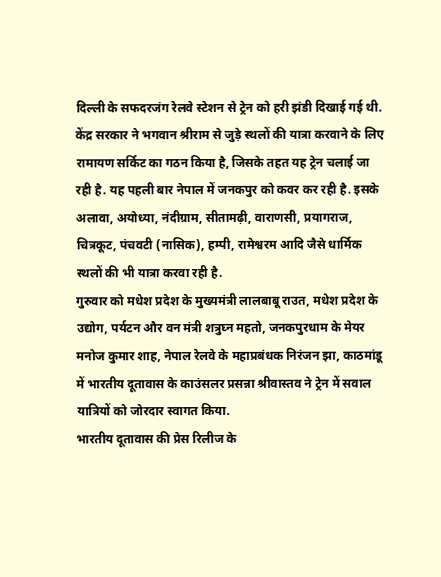दिल्ली के सफदरजंग रेलवे स्टेशन से ट्रेन को हरी झंडी दिखाई गई थी.
केंद्र सरकार ने भगवान श्रीराम से जुड़े स्थलों की यात्रा करवाने के लिए रामायण सर्किट का गठन किया है, जिसके तहत यह ट्रेन चलाई जा रही है. यह पहली बार नेपाल में जनकपुर को कवर कर रही है. इसके अलावा, अयोध्या, नंदीग्राम, सीतामढ़ी, वाराणसी, प्रयागराज, चित्रकूट, पंचवटी (नासिक), हम्पी, रामेश्वरम आदि जैसे धार्मिक स्थलों की भी यात्रा करवा रही है.
गुरुवार को मधेश प्रदेश के मुख्यमंत्री लालबाबू राउत, मधेश प्रदेश के उद्योग, पर्यटन और वन मंत्री शत्रुघ्न महतो, जनकपुरधाम के मेयर मनोज कुमार शाह, नेपाल रेलवे के महाप्रबंधक निरंजन झा, काठमांडू में भारतीय दूतावास के काउंसलर प्रसन्ना श्रीवास्तव ने ट्रेन में सवाल यात्रियों को जोरदार स्वागत किया.
भारतीय दूतावास की प्रेस रिलीज के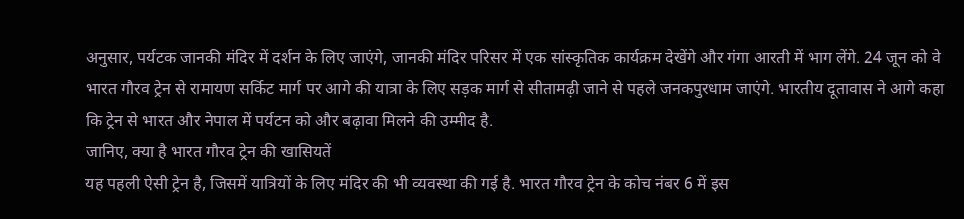अनुसार, पर्यटक जानकी मंदिर में दर्शन के लिए जाएंगे, जानकी मंदिर परिसर में एक सांस्कृतिक कार्यक्रम देखेंगे और गंगा आरती में भाग लेंगे. 24 जून को वे भारत गौरव ट्रेन से रामायण सर्किट मार्ग पर आगे की यात्रा के लिए सड़क मार्ग से सीतामढ़ी जाने से पहले जनकपुरधाम जाएंगे. भारतीय दूतावास ने आगे कहा कि ट्रेन से भारत और नेपाल में पर्यटन को और बढ़ावा मिलने की उम्मीद है.
जानिए, क्या है भारत गौरव ट्रेन की खासियतें
यह पहली ऐसी ट्रेन है, जिसमें यात्रियों के लिए मंदिर की भी व्यवस्था की गई है. भारत गौरव ट्रेन के कोच नंबर 6 में इस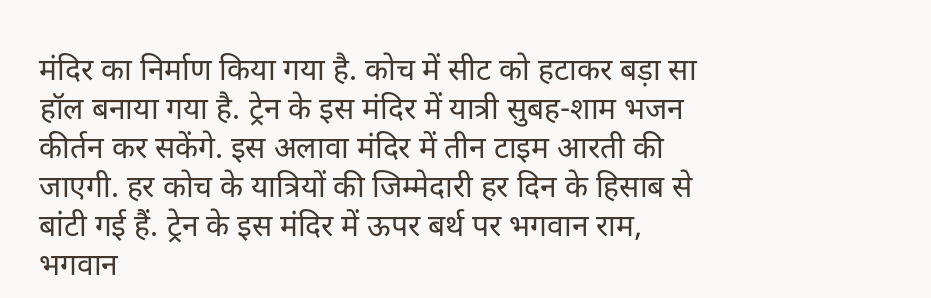मंदिर का निर्माण किया गया है. कोच में सीट को हटाकर बड़ा सा हॉल बनाया गया है. ट्रेन के इस मंदिर में यात्री सुबह-शाम भजन कीर्तन कर सकेंगे. इस अलावा मंदिर में तीन टाइम आरती की जाएगी. हर कोच के यात्रियों की जिम्मेदारी हर दिन के हिसाब से बांटी गई हैं. ट्रेन के इस मंदिर में ऊपर बर्थ पर भगवान राम, भगवान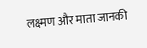लक्ष्मण और माता जानकी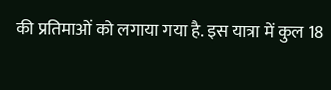की प्रतिमाओं को लगाया गया है. इस यात्रा में कुल 18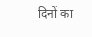दिनों का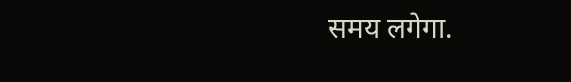समय लगेगा.